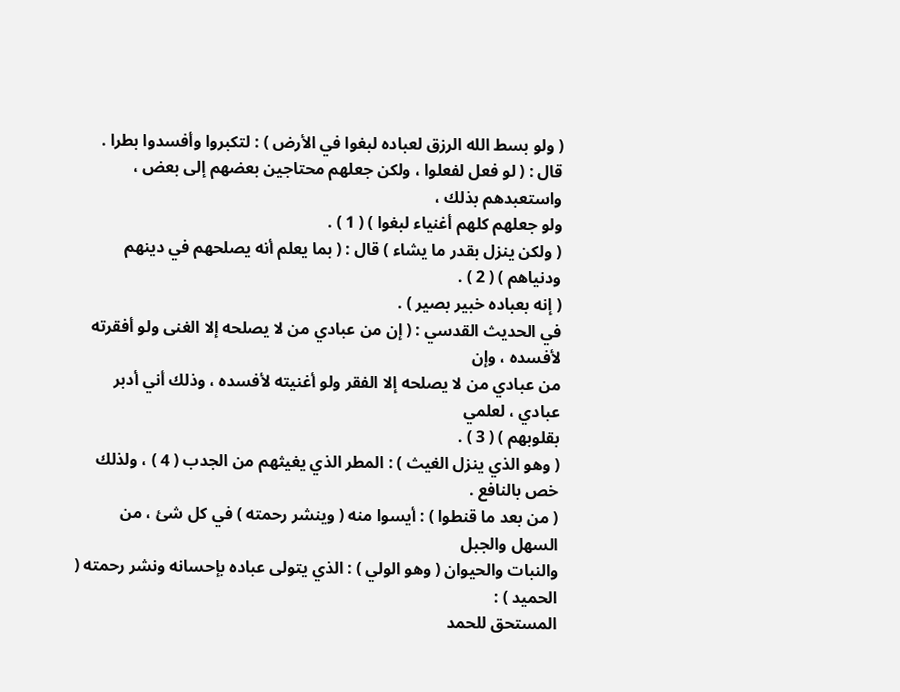( ولو بسط الله الرزق لعباده لبغوا في الأرض ) : لتكبروا وأفسدوا بطرا .
قال : ( لو فعل لفعلوا ، ولكن جعلهم محتاجين بعضهم إلى بعض ، واستعبدهم بذلك ،
ولو جعلهم كلهم أغنياء لبغوا ) ( 1 ) .
( ولكن ينزل بقدر ما يشاء ) قال : ( بما يعلم أنه يصلحهم في دينهم ودنياهم ) ( 2 ) .
( إنه بعباده خبير بصير ) .
في الحديث القدسي : ( إن من عبادي من لا يصلحه إلا الغنى ولو أفقرته لأفسده ، وإن
من عبادي من لا يصلحه إلا الفقر ولو أغنيته لأفسده ، وذلك أني أدبر عبادي ، لعلمي
بقلوبهم ) ( 3 ) .
( وهو الذي ينزل الغيث ) : المطر الذي يغيثهم من الجدب ( 4 ) ، ولذلك خص بالنافع .
( من بعد ما قنطوا ) : أيسوا منه ( وينشر رحمته ) في كل شئ ، من السهل والجبل
والنبات والحيوان ( وهو الولي ) : الذي يتولى عباده بإحسانه ونشر رحمته ( الحميد ) :
المستحق للحمد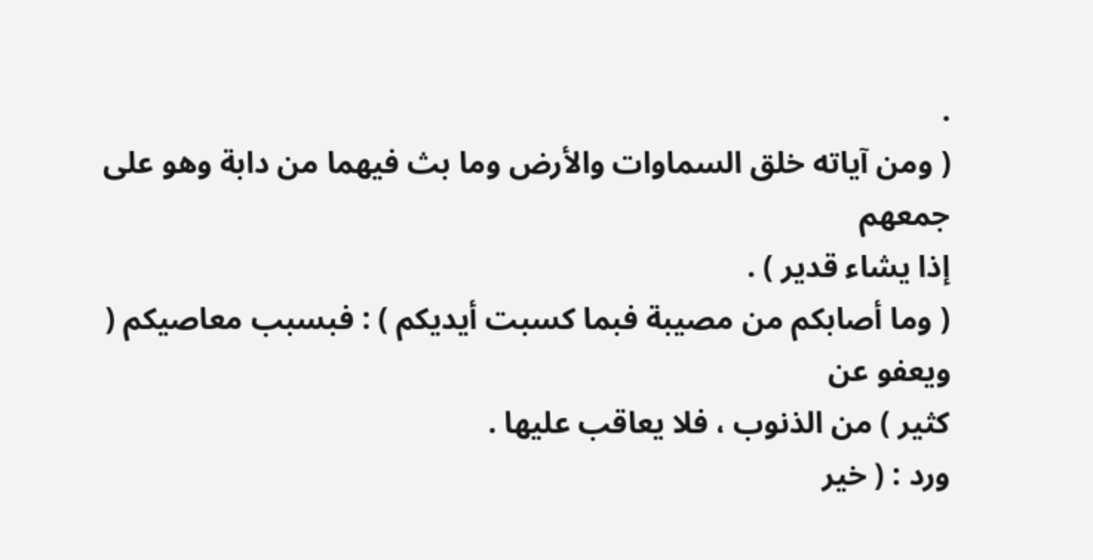.
( ومن آياته خلق السماوات والأرض وما بث فيهما من دابة وهو على جمعهم
إذا يشاء قدير ) .
( وما أصابكم من مصيبة فبما كسبت أيديكم ) : فبسبب معاصيكم ( ويعفو عن
كثير ) من الذنوب ، فلا يعاقب عليها .
ورد : ( خير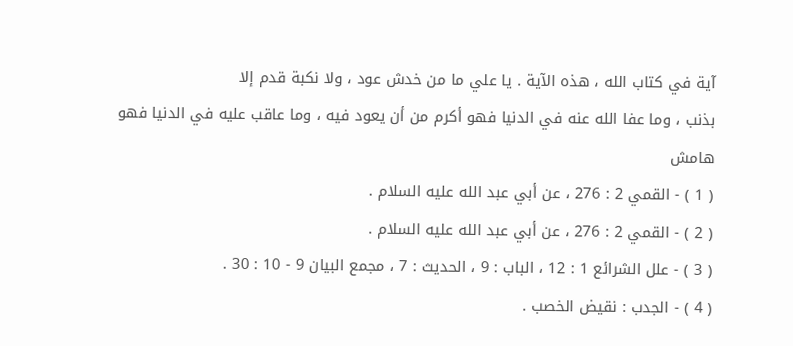آية في كتاب الله ، هذه الآية . يا علي ما من خدش عود ، ولا نكبة قدم إلا
بذنب ، وما عفا الله عنه في الدنيا فهو أكرم من أن يعود فيه ، وما عاقب عليه في الدنيا فهو
هامش
( 1 ) - القمي 2 : 276 ، عن أبي عبد الله عليه السلام .
( 2 ) - القمي 2 : 276 ، عن أبي عبد الله عليه السلام .
( 3 ) - علل الشرائع 1 : 12 ، الباب : 9 ، الحديث : 7 ، مجمع البيان 9 - 10 : 30 .
( 4 ) - الجدب : نقيض الخصب .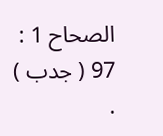الصحاح 1 : 97 ( جدب ) .